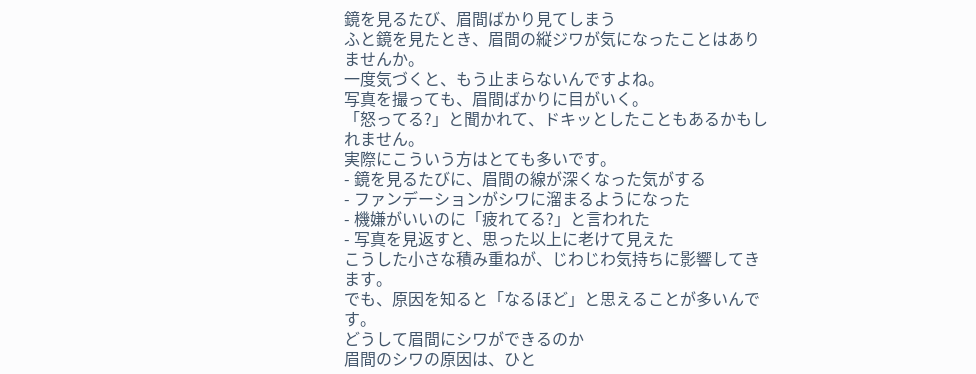鏡を見るたび、眉間ばかり見てしまう
ふと鏡を見たとき、眉間の縦ジワが気になったことはありませんか。
一度気づくと、もう止まらないんですよね。
写真を撮っても、眉間ばかりに目がいく。
「怒ってる?」と聞かれて、ドキッとしたこともあるかもしれません。
実際にこういう方はとても多いです。
- 鏡を見るたびに、眉間の線が深くなった気がする
- ファンデーションがシワに溜まるようになった
- 機嫌がいいのに「疲れてる?」と言われた
- 写真を見返すと、思った以上に老けて見えた
こうした小さな積み重ねが、じわじわ気持ちに影響してきます。
でも、原因を知ると「なるほど」と思えることが多いんです。
どうして眉間にシワができるのか
眉間のシワの原因は、ひと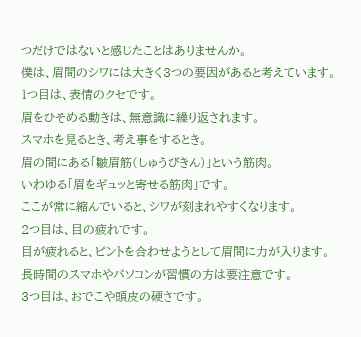つだけではないと感じたことはありませんか。
僕は、眉間のシワには大きく3つの要因があると考えています。
1つ目は、表情のクセです。
眉をひそめる動きは、無意識に繰り返されます。
スマホを見るとき、考え事をするとき。
眉の間にある「皺眉筋(しゅうびきん)」という筋肉。
いわゆる「眉をギュッと寄せる筋肉」です。
ここが常に縮んでいると、シワが刻まれやすくなります。
2つ目は、目の疲れです。
目が疲れると、ピントを合わせようとして眉間に力が入ります。
長時間のスマホやパソコンが習慣の方は要注意です。
3つ目は、おでこや頭皮の硬さです。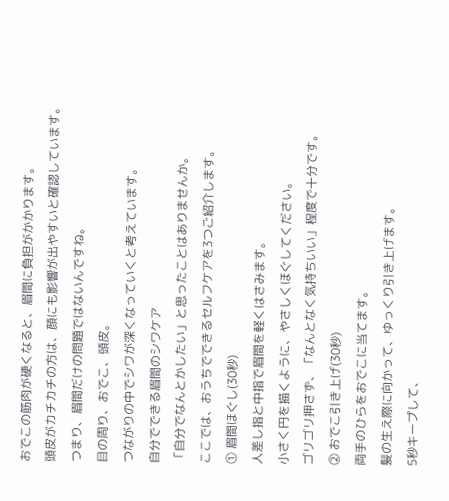おでこの筋肉が硬くなると、眉間に負担がかかります。
頭皮がカチカチの方は、顔にも影響が出やすいと確認しています。
つまり、眉間だけの問題ではないんですね。
目の周り、おでこ、頭皮。
つながりの中でシワが深くなっていくと考えています。
自分でできる眉間のシワケア
「自分でなんとかしたい」と思ったことはありませんか。
ここでは、おうちでできるセルフケアを3つご紹介します。
① 眉間ほぐし(30秒)
人差し指と中指で眉間を軽くはさみます。
小さく円を描くように、やさしくほぐしてください。
ゴリゴリ押さず、「なんとなく気持ちいい」程度で十分です。
② おでこ引き上げ(30秒)
両手のひらをおでこに当てます。
髪の生え際に向かって、ゆっくり引き上げます。
5秒キープして、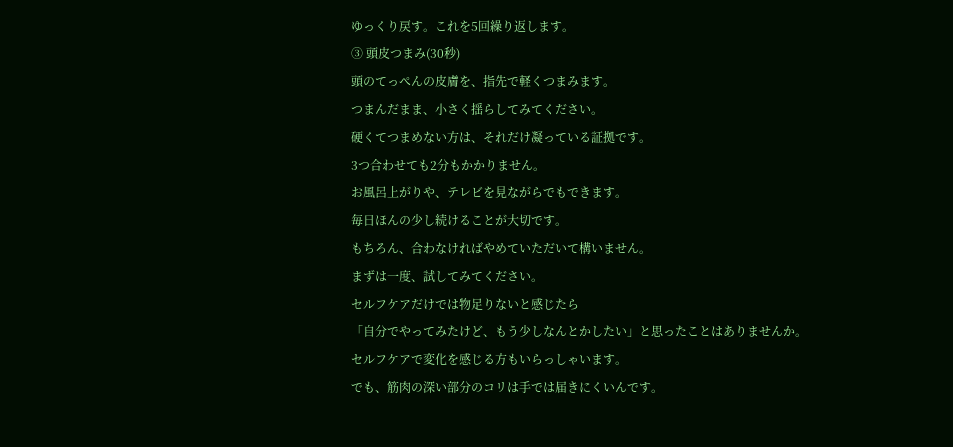ゆっくり戻す。これを5回繰り返します。
③ 頭皮つまみ(30秒)
頭のてっぺんの皮膚を、指先で軽くつまみます。
つまんだまま、小さく揺らしてみてください。
硬くてつまめない方は、それだけ凝っている証拠です。
3つ合わせても2分もかかりません。
お風呂上がりや、テレビを見ながらでもできます。
毎日ほんの少し続けることが大切です。
もちろん、合わなければやめていただいて構いません。
まずは一度、試してみてください。
セルフケアだけでは物足りないと感じたら
「自分でやってみたけど、もう少しなんとかしたい」と思ったことはありませんか。
セルフケアで変化を感じる方もいらっしゃいます。
でも、筋肉の深い部分のコリは手では届きにくいんです。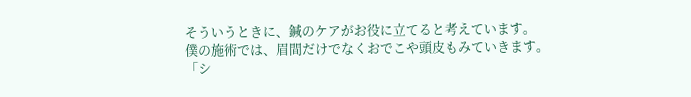そういうときに、鍼のケアがお役に立てると考えています。
僕の施術では、眉間だけでなくおでこや頭皮もみていきます。
「シ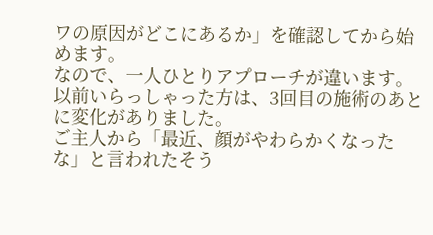ワの原因がどこにあるか」を確認してから始めます。
なので、一人ひとりアプローチが違います。
以前いらっしゃった方は、3回目の施術のあとに変化がありました。
ご主人から「最近、顔がやわらかくなったな」と言われたそう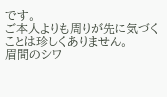です。
ご本人よりも周りが先に気づくことは珍しくありません。
眉間のシワ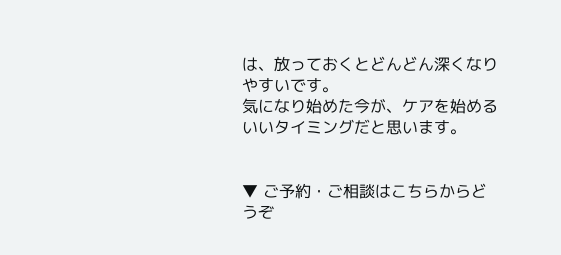は、放っておくとどんどん深くなりやすいです。
気になり始めた今が、ケアを始めるいいタイミングだと思います。


▼ ご予約・ご相談はこちらからどうぞ